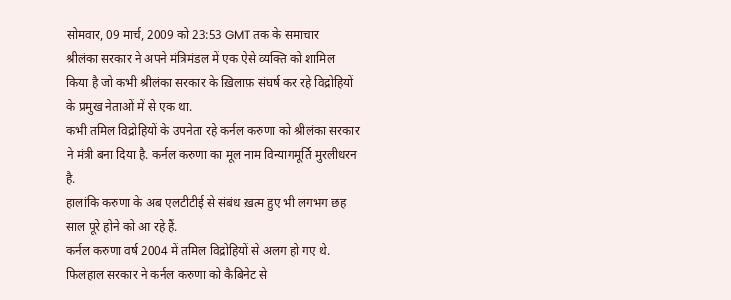सोमवार, 09 मार्च, 2009 को 23:53 GMT तक के समाचार
श्रीलंका सरकार ने अपने मंत्रिमंडल में एक ऐसे व्यक्ति को शामिल किया है जो कभी श्रीलंका सरकार के ख़िलाफ़ संघर्ष कर रहे विद्रोहियों के प्रमुख नेताओं में से एक था.
कभी तमिल विद्रोहियों के उपनेता रहे कर्नल करुणा को श्रीलंका सरकार ने मंत्री बना दिया है. कर्नल करुणा का मूल नाम विन्यागमूर्ति मुरलीधरन है.
हालांकि करुणा के अब एलटीटीई से संबंध ख़त्म हुए भी लगभग छह साल पूरे होने को आ रहे हैं.
कर्नल करुणा वर्ष 2004 में तमिल विद्रोहियों से अलग हो गए थे.
फिलहाल सरकार ने कर्नल करुणा को कैबिनेट से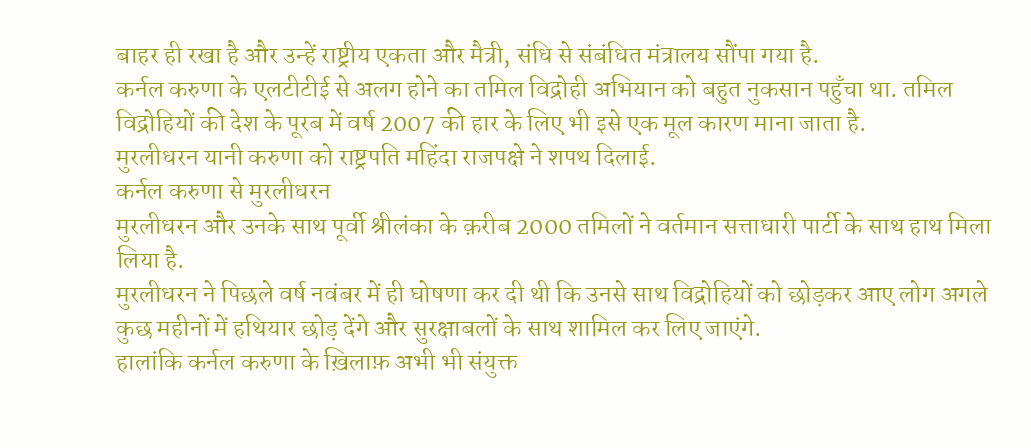बाहर ही रखा है और उन्हें राष्ट्रीय एकता और मैत्री, संधि से संबंधित मंत्रालय सौंपा गया है.
कर्नल करुणा के एलटीटीई से अलग होने का तमिल विद्रोही अभियान को बहुत नुकसान पहुँचा था. तमिल विद्रोहियों की देश के पूरब में वर्ष 2007 की हार के लिए भी इसे एक मूल कारण माना जाता है.
मुरलीधरन यानी करुणा को राष्ट्रपति महिंदा राजपक्षे ने शपथ दिलाई.
कर्नल करुणा से मुरलीधरन
मुरलीधरन और उनके साथ पूर्वी श्रीलंका के क़रीब 2000 तमिलों ने वर्तमान सत्ताधारी पार्टी के साथ हाथ मिला लिया है.
मुरलीधरन ने पिछले वर्ष नवंबर में ही घोषणा कर दी थी कि उनसे साथ विद्रोहियों को छोड़कर आए लोग अगले कुछ महीनों में हथियार छोड़ देंगे और सुरक्षाबलों के साथ शामिल कर लिए जाएंगे.
हालांकि कर्नल करुणा के ख़िलाफ़ अभी भी संयुक्त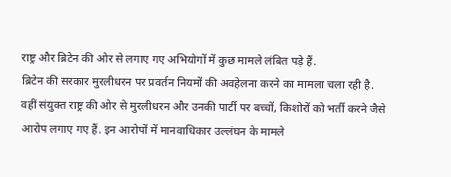राष्ट्र और ब्रिटेन की ओर से लगाए गए अभियोगों में कुछ मामले लंबित पड़े हैं.
ब्रिटेन की सरकार मुरलीधरन पर प्रवर्तन नियमों की अवहेलना करने का मामला चला रही है.
वहीं संयुक्त राष्ट्र की ओर से मुरलीधरन और उनकी पार्टी पर बच्चों, किशोरों को भर्ती करने जैसे आरोप लगाए गए हैं. इन आरोपों में मानवाधिकार उल्लंघन के मामले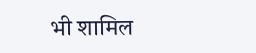भी शामिल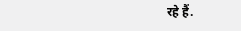रहे हैं.